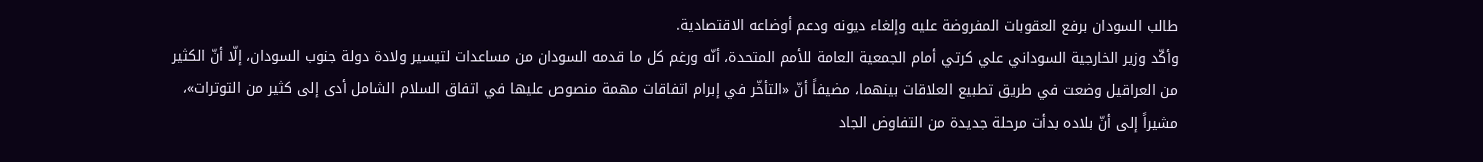طالب السودان برفع العقوبات المفروضة عليه وإلغاء ديونه ودعم أوضاعه الاقتصادية.
وأكّد وزير الخارجية السوداني علي كرتي أمام الجمعية العامة للأمم المتحدة، أنّه ورغم كل ما قدمه السودان من مساعدات لتيسير ولادة دولة جنوب السودان، إلّا أنّ الكثير من العراقيل وضعت في طريق تطبيع العلاقات بينهما، مضيفاً أنّ «التأخّر في إبرام اتفاقات مهمة منصوص عليها في اتفاق السلام الشامل أدى إلى كثير من التوترات»، مشيراً إلى أنّ بلاده بدأت مرحلة جديدة من التفاوض الجاد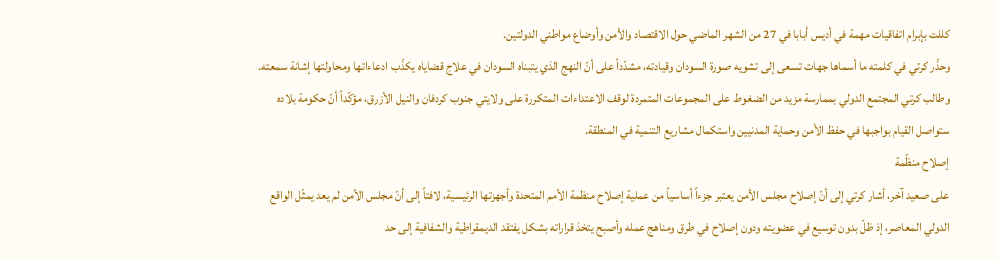كللت بإبرام اتفاقيات مهمة في أديس أبابا في 27 من الشهر الماضي حول الاقتصاد والأمن وأوضاع مواطني الدولتين.
وحذّر كرتي في كلمته ما أسماها جهات تسعى إلى تشويه صورة السودان وقيادته، مشدّداً على أنّ النهج الذي يتبناه السودان في علاج قضاياه يكذّب ادعاءاتها ومحاولتها إشانة سمعته.
وطالب كرتي المجتمع الدولي بممارسة مزيد من الضغوط على المجموعات المتمردة لوقف الاعتداءات المتكررة على ولايتي جنوب كردفان والنيل الأزرق، مؤكّداً أنّ حكومة بلاده ستواصل القيام بواجبها في حفظ الأمن وحماية المدنيين واستكمال مشاريع التنمية في المنطقة.
إصلاح منظّمة
على صعيد آخر، أشار كرتي إلى أنّ إصلاح مجلس الأمن يعتبر جزءاً أساسياً من عملية إصلاح منظمة الأمم المتحدة وأجهزتها الرئيسية، لافتاً إلى أنّ مجلس الأمن لم يعد يمثّل الواقع الدولي المعاصر، إذ ظلّ بدون توسيع في عضويته ودون إصلاح في طرق ومناهج عمله وأصبح يتخذ قراراته بشكل يفتقد الديمقراطية والشفافية إلى حد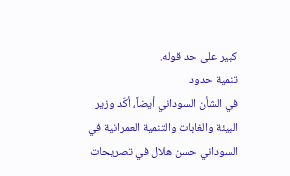كبير على حد قوله.
تنمية حدود
في الشأن السوداني أيضاً، أكّد وزير البيئة والغابات والتنمية العمرانية في السوداني حسن هلال في تصريحات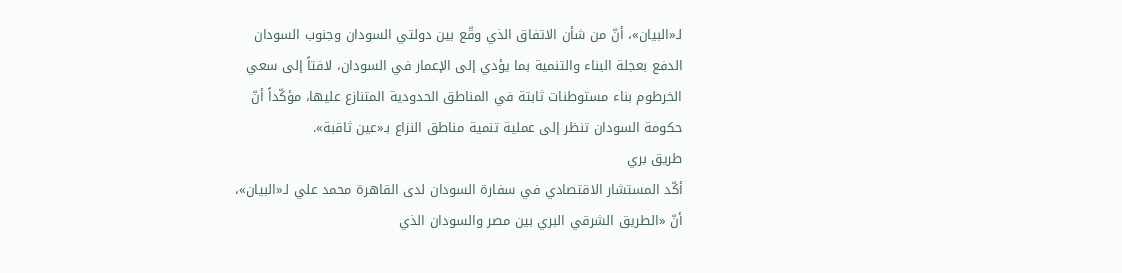لـ«البيان»، أنّ من شأن الاتفاق الذي وقّع بين دولتي السودان وجنوب السودان الدفع بعجلة البناء والتنمية بما يؤدي إلى الإعمار في السودان، لافتاً إلى سعي الخرطوم بناء مستوطنات ثابتة في المناطق الحدودية المتنازع عليها، مؤكّداً أنّ حكومة السودان تنظر إلى عملية تنمية مناطق النزاع بـ«عين ثاقبة».
طريق بري
أكّد المستشار الاقتصادي في سفارة السودان لدى القاهرة محمد علي لـ«البيان»، أنّ «الطريق الشرقي البري بين مصر والسودان الذي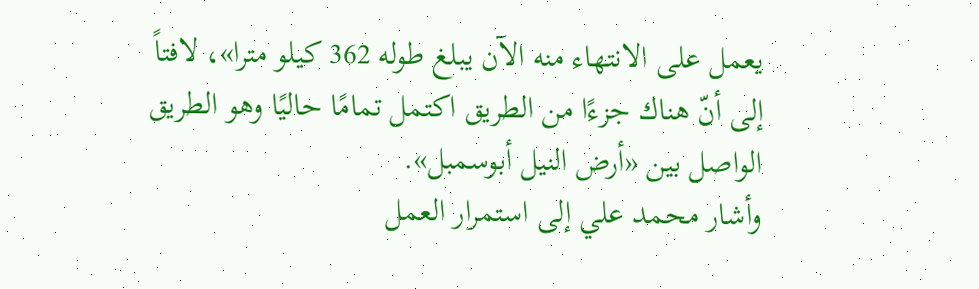يعمل على الانتهاء منه الآن يبلغ طوله 362 كيلو مترا»، لافتاً إلى أنّ هناك جزءًا من الطريق اكتمل تمامًا حاليًا وهو الطريق الواصل بين «أرض النيل أبوسمبل».
وأشار محمد علي إلى استمرار العمل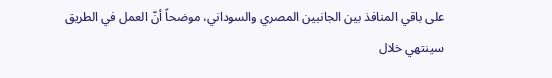على باقي المنافذ بين الجانبين المصري والسوداني، موضحاً أنّ العمل في الطريق سينتهي خلال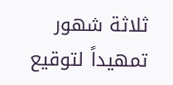ثلاثة شهور تمهيداً لتوقيع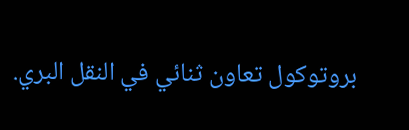بروتوكول تعاون ثنائي في النقل البري.